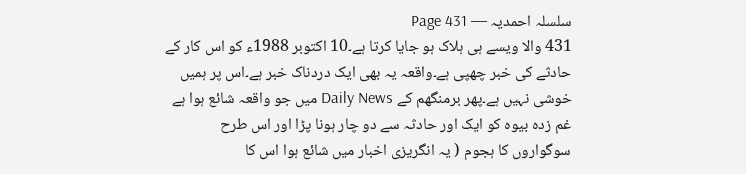سلسلہ احمدیہ — Page 431
431 والا ویسے ہی ہلاک ہو جایا کرتا ہے۔10 اکتوبر 1988ء کو اس کار کے حادثے کی خبر چھپی ہے۔واقعہ یہ بھی ایک دردناک خبر ہے۔اس پر ہمیں خوشی نہیں ہے۔پھر برمنگھم کے Daily News میں جو واقعہ شائع ہوا ہے غم زدہ بیوہ کو ایک اور حادثہ سے دو چار ہونا پڑا اور اس طرح سوگواروں کا ہجوم ( یہ انگریزی اخبار میں شائع ہوا اس کا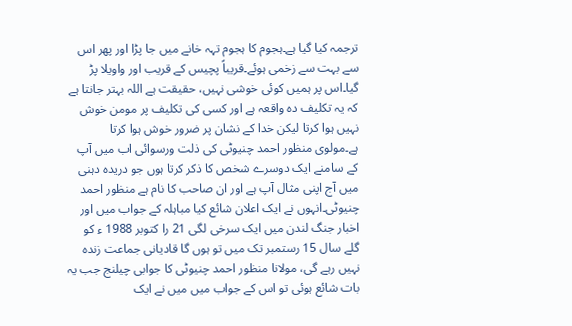ترجمہ کیا گیا ہے۔ہجوم کا ہجوم تہہ خانے میں جا پڑا اور پھر اس سے بہت سے زخمی ہوئے۔قریباً پچیس کے قریب اور واویلا پڑ گیا۔اس پر ہمیں کوئی خوشی نہیں، حقیقت ہے اللہ بہتر جانتا ہے کہ یہ تکلیف دہ واقعہ ہے اور کسی کی تکلیف پر مومن خوش نہیں ہوا کرتا لیکن خدا کے نشان پر ضرور خوش ہوا کرتا ہے۔مولوی منظور احمد چنیوٹی کی ذلت ورسوائی اب میں آپ کے سامنے ایک دوسرے شخص کا ذکر کرتا ہوں جو دریدہ دہنی میں آج اپنی مثال آپ ہے اور ان صاحب کا نام ہے منظور احمد چنیوٹی۔انہوں نے ایک اعلان شائع کیا مباہلہ کے جواب میں اور اخبار جنگ لندن میں ایک سرخی لگی 21 را کتوبر 1988 ء کو گلے سال 15 رستمبر تک میں تو ہوں گا قادیانی جماعت زندہ نہیں رہے گی، مولانا منظور احمد چنیوٹی کا جوابی چیلنج جب یہ بات شائع ہوئی تو اس کے جواب میں میں نے ایک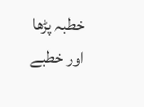خطبہ پڑھا اور خطبے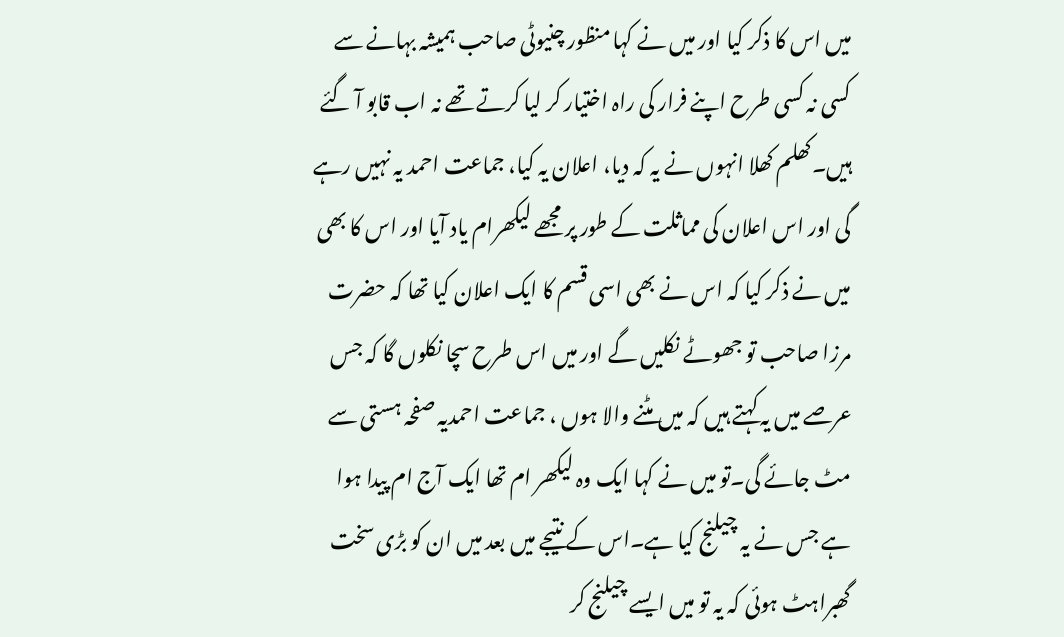میں اس کا ذکر کیا اور میں نے کہا منظور چنیوٹی صاحب ہمیشہ بہانے سے کسی نہ کسی طرح اپنے فرار کی راہ اختیار کر لیا کرتے تھے نہ اب قابو آ گئے ہیں۔کھلم کھلا انہوں نے یہ کہ دیا، اعلان یہ کیا، جماعت احمد یہ نہیں رہے گی اور اس اعلان کی مماثلت کے طور پر مجھے لیکھرام یاد آیا اور اس کا بھی میں نے ذکر کیا کہ اس نے بھی اسی قسم کا ایک اعلان کیا تھا کہ حضرت مرزا صاحب تو جھوٹے نکلیں گے اور میں اس طرح سچا نکلوں گا کہ جس عرصے میں یہ کہتے ہیں کہ میں مٹنے والا ہوں ، جماعت احمدیہ صفحہ ہستی سے مٹ جائے گی۔تو میں نے کہا ایک وہ لیکھر ام تھا ایک آج ام پیدا ہوا ہے جس نے یہ چیلنج کیا ہے۔اس کے نتیجے میں بعد میں ان کو بڑی سخت گھبراہٹ ہوئی کہ یہ تو میں ایسے چیلنج کر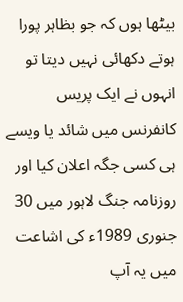بیٹھا ہوں کہ جو بظاہر پورا ہوتے دکھائی نہیں دیتا تو انہوں نے ایک پریس کانفرنس میں شائد یا ویسے ہی کسی جگہ اعلان کیا اور روزنامہ جنگ لاہور میں 30 جنوری 1989ء کی اشاعت میں یہ آپ